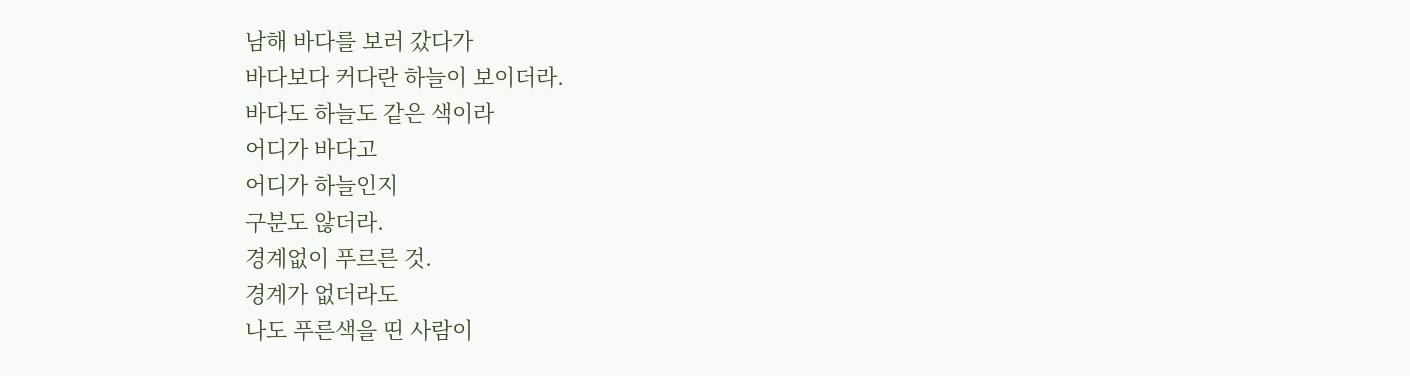남해 바다를 보러 갔다가
바다보다 커다란 하늘이 보이더라.
바다도 하늘도 같은 색이라
어디가 바다고
어디가 하늘인지
구분도 않더라.
경계없이 푸르른 것.
경계가 없더라도
나도 푸른색을 띤 사람이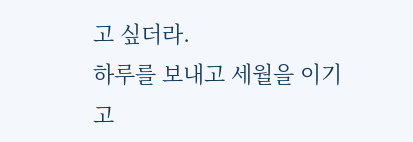고 싶더라.
하루를 보내고 세월을 이기고